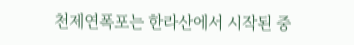천제연폭포는 한라산에서 시작된 중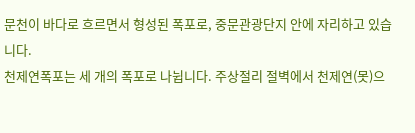문천이 바다로 흐르면서 형성된 폭포로, 중문관광단지 안에 자리하고 있습니다.
천제연폭포는 세 개의 폭포로 나뉩니다. 주상절리 절벽에서 천제연(못)으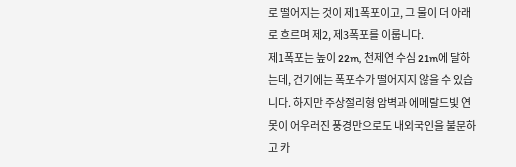로 떨어지는 것이 제1폭포이고, 그 물이 더 아래로 흐르며 제2, 제3폭포를 이룹니다.
제1폭포는 높이 22m, 천제연 수심 21m에 달하는데, 건기에는 폭포수가 떨어지지 않을 수 있습니다. 하지만 주상절리형 암벽과 에메랄드빛 연못이 어우러진 풍경만으로도 내외국인을 불문하고 카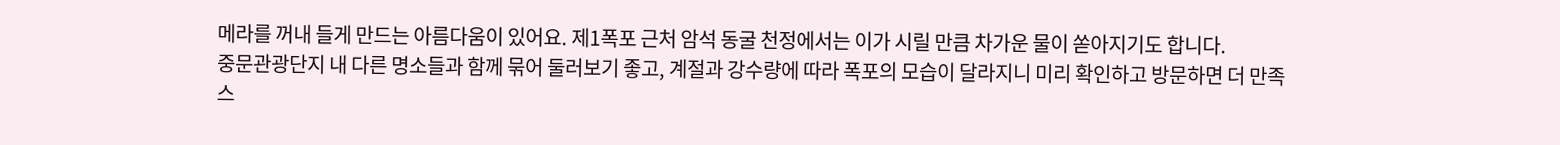메라를 꺼내 들게 만드는 아름다움이 있어요. 제1폭포 근처 암석 동굴 천정에서는 이가 시릴 만큼 차가운 물이 쏟아지기도 합니다.
중문관광단지 내 다른 명소들과 함께 묶어 둘러보기 좋고, 계절과 강수량에 따라 폭포의 모습이 달라지니 미리 확인하고 방문하면 더 만족스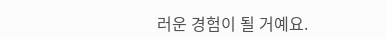러운 경험이 될 거예요.